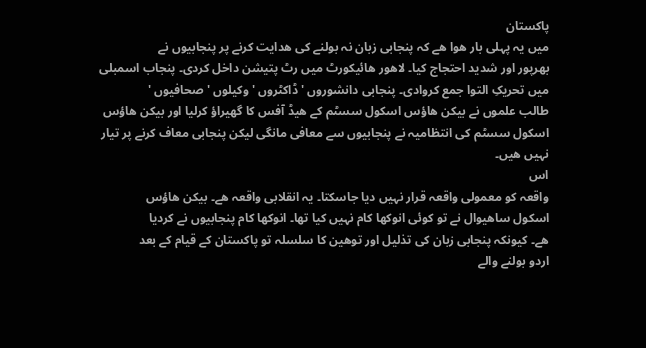پاکستان
میں یہ پہلی بار ھوا ھے کہ پنجابی زبان نہ بولنے کی ھدایت کرنے پر پنجابیوں نے
بھرپور اور شدید احتجاج کیا۔ لاھور ھائیکورٹ میں رٹ پتیشن داخل کردی۔ پنجاب اسمبلی
میں تحریکِ التوا جمع کروادی۔ پنجابی دانشوروں ' ڈاکٹروں ' وکیلوں ' صحافیوں '
طالب علموں نے بیکن ھاؤس اسکول سسٹم کے ھیڈ آفس کا گھیراؤ کرلیا اور بیکن ھاؤس
اسکول سسٹم کی انتظامیہ نے پنجابیوں سے معافی مانگی لیکن پنجابی معاف کرنے پر تیار
نہیں ھیں۔
اس
واقعہ کو معمولی واقعہ قرار نہیں دیا جاسکتا۔ یہ انقلابی واقعہ ھے۔ بیکن ھاؤس
اسکول ساھیوال نے تو کوئی انوکھا کام نہیں کیا تھا۔ انوکھا کام پنجابیوں نے کردیا
ھے۔ کیونکہ پنجابی زبان کی تذلیل اور توھین کا سلسلہ تو پاکستان کے قیام کے بعد
اردو بولنے والے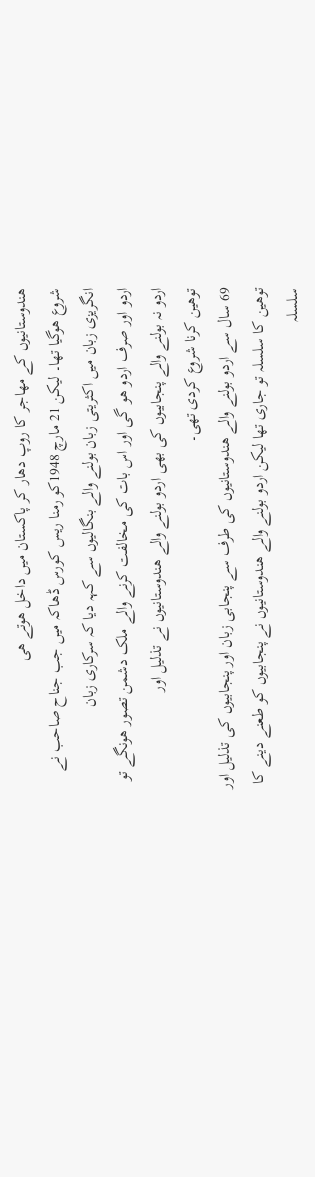ھندوستانیوں کے مھاجر کا روپ دھار کر پاکستان میں داخل ھوتے ھی
شروع ھوگیا تھا۔ لیکن 21 مارچ 1948کو رمنا ریس کورس ڈھاکہ میں جب جناح صاحب نے
انگریزی زبان میں اکثریتی زبان بولنے والے بنگالیوں سے کہہ دیا کہ سرکاری زبان
اردو اور صرف اردو ھو گی اور اس بات کی مخالفت کرنے والے ملک دشمن تصور ھونگے تو
اردو نہ بولنے والے پنجابیوں کی بھی اردو بولنے والے ھندوستانیوں نے تذلیل اور
توھین کرنا شروع کردی تھی۔
69 سال سے اردو بولنے والے ھندوستانیوں کی طرف سے پنجابی زبان اور پنجابیوں کی تذلیل اور توھین کا سلسلہ تو جاری تھا لیکن اردو بولنے والے ھندوستانیوں نے پنجابیوں کو طعنے دینے کا سلسلہ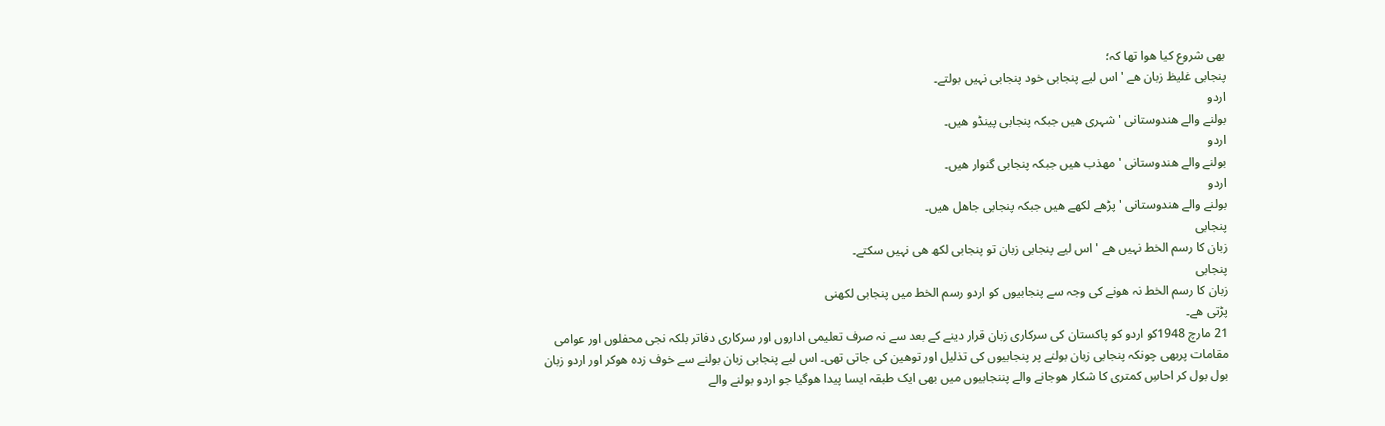بھی شروع کیا ھوا تھا کہ؛
پنجابی غلیظ زبان ھے ' اس لیے پنجابی خود پنجابی نہیں بولتے۔
اردو
بولنے والے ھندوستانی ' شہری ھیں جبکہ پنجابی پینڈو ھیں۔
اردو
بولنے والے ھندوستانی ' مھذب ھیں جبکہ پنجابی گنوار ھیں۔
اردو
بولنے والے ھندوستانی ' پڑھے لکھے ھیں جبکہ پنجابی جاھل ھیں۔
پنجابی
زبان کا رسم الخط نہیں ھے ' اس لیے پنجابی زبان تو پنجابی لکھ ھی نہیں سکتے۔
پنجابی
زبان کا رسم الخط نہ ھونے کی وجہ سے پنجابیوں کو اردو رسم الخط میں پنجابی لکھنی
پڑتی ھے۔
21 مارچ 1948کو اردو کو پاکستان کی سرکاری زبان قرار دینے کے بعد سے نہ صرف تعلیمی اداروں اور سرکاری دفاتر بلکہ نجی محفلوں اور عوامی مقامات پربھی چونکہ پنجابی زبان بولنے پر پنجابیوں کی تذلیل اور توھین کی جاتی تھی۔ اس لیے پنجابی زبان بولنے سے خوف زدہ ھوکر اور اردو زبان بول بول کر احاسِ کمتری کا شکار ھوجانے والے پننجابیوں میں بھی ایک طبقہ ایسا پیدا ھوگیا جو اردو بولنے والے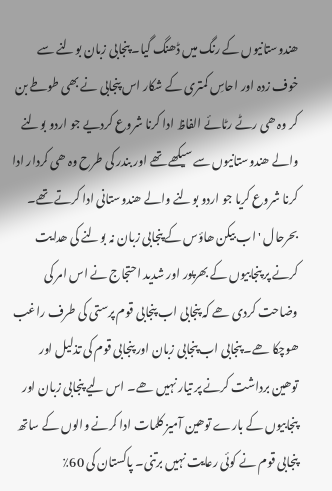ھندوستانیوں کے رنگ میں ڈھنگ گیا۔ پنجابی زبان بولنے سے خوف زدہ اور احاسِ کمتری کے شکار اس پنجابی نے بھی طوطے بن کر وہ ھی رٹے رٹائے الفاظ ادا کرنا شروع کردیے جو اردو بولنے والے ھندوستانیوں سے سیکھے تھے اور بندر کی طرح وہ ھی کردار ادا کرنا شروع کریا جو اردو بولنے والے ھندوستانی ادا کرتے تھے۔
بحرحال ' اب بیکن ھاؤس کے پنجابی زبان نہ بولنے کی ھدایت کرنے پر پنجابیوں کے بھرپور اور شدید احتجاج نے اس امر کی وضاحت کردی ھے کہ پنجابی اب پنجابی قوم پرستی کی طرف راغب ھوچکا ھے۔ پنجابی اب پنجابی زبان اور پنجابی قوم کی تذلیل اور توھین برداشت کرنے پر تیار نہیں ھے۔ اس لیے پنجابی زبان اور پنجابیوں کے بارے توھین آمیز کلمات ادا کرنے والوں کے ساتھ پنجابی قوم نے کوئی رعایت نہیں برتنی۔ پاکستان کی 60٪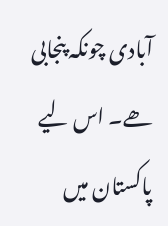آبادی چونکہ پنجابی ھے۔ اس لیے پاکستان میں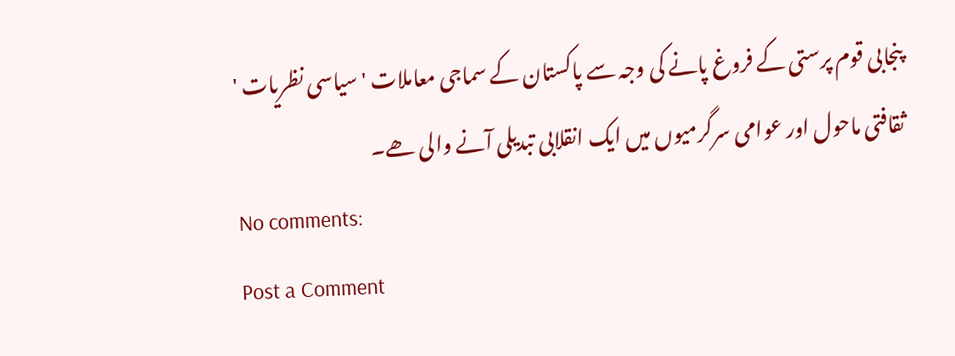پنجابی قوم پرستی کے فروغ پانے کی وجہ سے پاکستان کے سماجی معاملات ' سیاسی نظریات ' ثقافتی ماحول اور عوامی سرگرمیوں میں ایک انقلابی تبدیلی آنے والی ھے۔
No comments:
Post a Comment